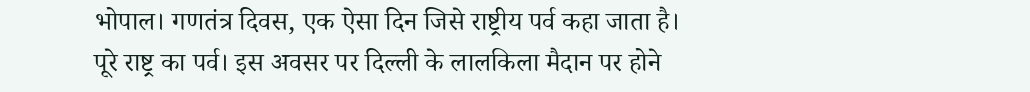भोपाल। गणतंत्र दिवस, एक ऐसा दिन जिसे राष्ट्रीय पर्व कहा जाता है। पूरे राष्ट्र का पर्व। इस अवसर पर दिल्ली के लालकिला मैदान पर होने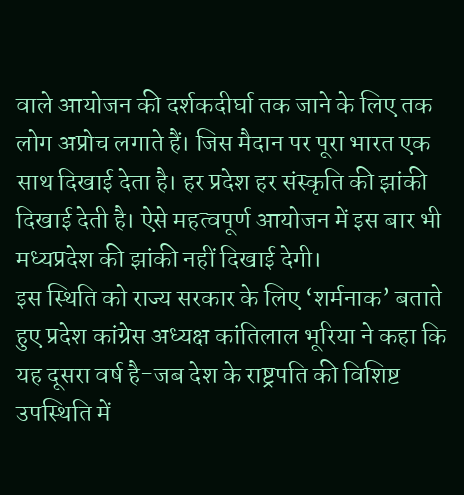वाले आयोजन की दर्शकदीर्घा तक जाने के लिए तक लोग अप्रोच लगाते हैं। जिस मैदान पर पूरा भारत एक साथ दिखाई देता है। हर प्रदेश हर संस्कृति की झांकी दिखाई देती है। ऐसे महत्वपूर्ण आयोजन में इस बार भी मध्यप्रदेश की झांकी नहीं दिखाई देगी।
इस स्थिति को राज्य सरकार के लिए ‘शर्मनाक’ बताते हुए प्रदेश कांग्रेस अध्यक्ष कांतिलाल भूरिया ने कहा कि यह दूसरा वर्ष है-जब देश के राष्ट्रपति की विशिष्ट उपस्थिति में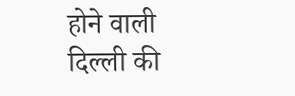होने वाली दिल्ली की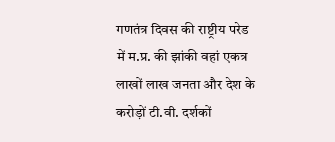गणतंत्र दिवस की राष्ट्रीय परेड में म.प्र. की झांकी वहां एकत्र लाखों लाख जनता और देश के करोड़ों टी.वी. दर्शकों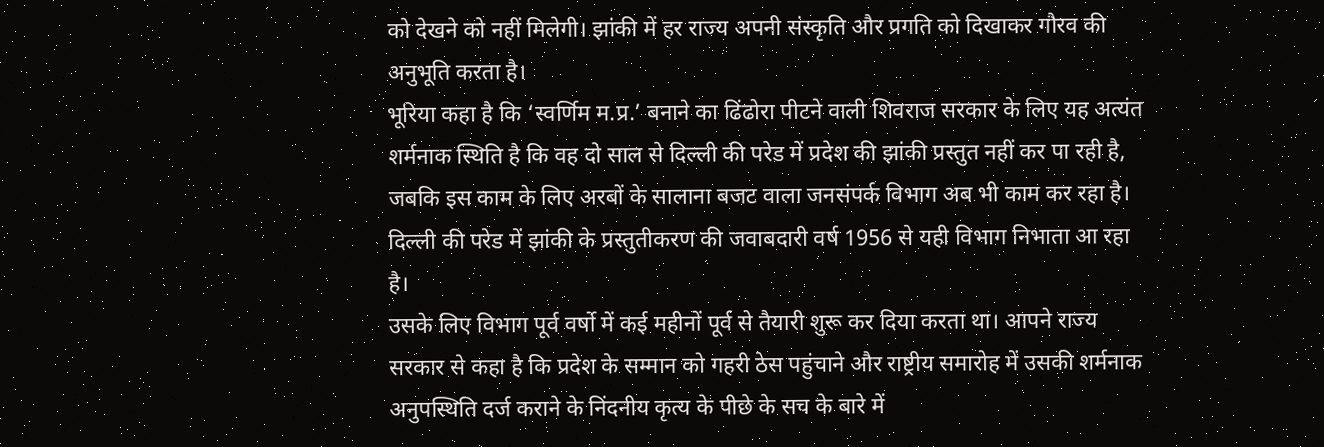को देखने को नहीं मिलेगी। झांकी में हर राज्य अपनी संस्कृति और प्रगति को दिखाकर गौरव की अनुभूति करता है।
भूरिया कहा है कि ‘स्वर्णिम म.प्र.’ बनाने का ढिंढोरा पीटने वाली शिवराज सरकार के लिए यह अत्यंत शर्मनाक स्थिति है कि वह दो साल से दिल्ली की परेड में प्रदेश की झांकी प्रस्तुत नहीं कर पा रही है, जबकि इस काम के लिए अरबों के सालाना बजट वाला जनसंपर्क विभाग अब भी काम कर रहा है। दिल्ली की परेड में झांकी के प्रस्तुतीकरण की जवाबदारी वर्ष 1956 से यही विभाग निभाता आ रहा है।
उसके लिए विभाग पूर्व वर्षो में कई महीनों पूर्व से तैयारी शुरू कर दिया करता था। आपने राज्य सरकार से कहा है कि प्रदेश के सम्मान को गहरी ठेस पहुंचाने और राष्ट्रीय समारोह में उसकी शर्मनाक अनुपस्थिति दर्ज कराने के निंदनीय कृत्य के पीछे के सच के बारे में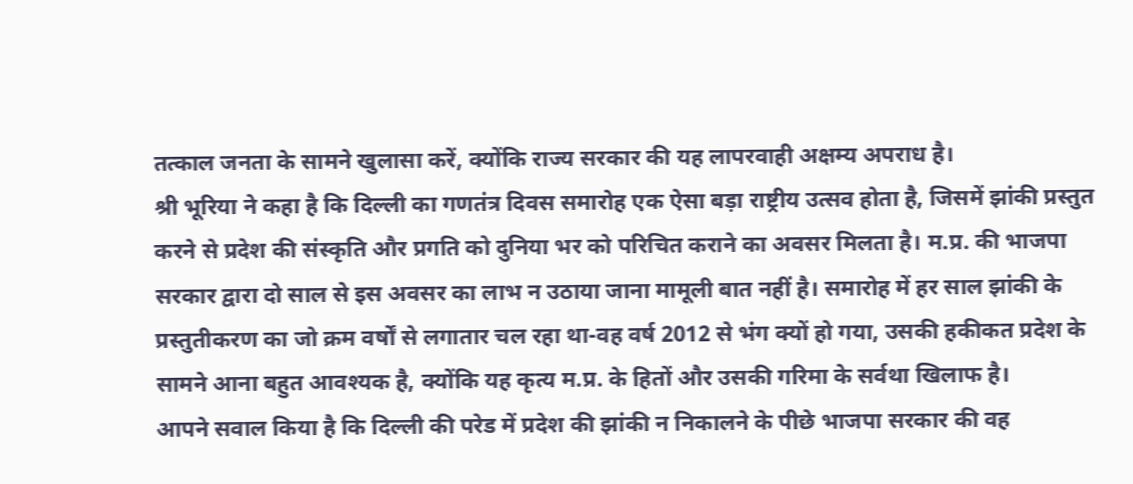तत्काल जनता के सामने खुलासा करें, क्योंकि राज्य सरकार की यह लापरवाही अक्षम्य अपराध है।
श्री भूरिया ने कहा है कि दिल्ली का गणतंत्र दिवस समारोह एक ऐसा बड़ा राष्ट्रीय उत्सव होता है, जिसमें झांकी प्रस्तुत करने से प्रदेश की संस्कृति और प्रगति को दुनिया भर को परिचित कराने का अवसर मिलता है। म.प्र. की भाजपा सरकार द्वारा दो साल से इस अवसर का लाभ न उठाया जाना मामूली बात नहीं है। समारोह में हर साल झांकी के प्रस्तुतीकरण का जो क्रम वर्षों से लगातार चल रहा था-वह वर्ष 2012 से भंग क्यों हो गया, उसकी हकीकत प्रदेश के सामने आना बहुत आवश्यक है, क्योंकि यह कृत्य म.प्र. के हितों और उसकी गरिमा के सर्वथा खिलाफ है।
आपने सवाल किया है कि दिल्ली की परेड में प्रदेश की झांकी न निकालने के पीछे भाजपा सरकार की वह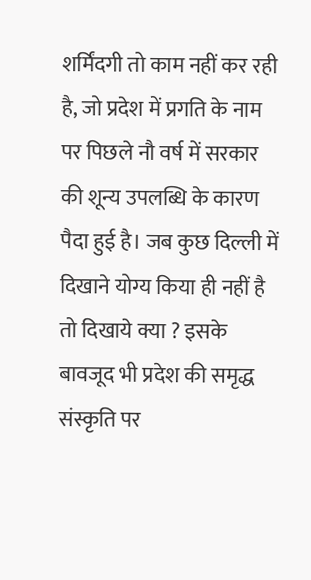शर्मिंदगी तो काम नहीं कर रही है, जो प्रदेश में प्रगति के नाम पर पिछले नौ वर्ष में सरकार की शून्य उपलब्धि के कारण पैदा हुई है। जब कुछ दिल्ली में दिखाने योग्य किया ही नहीं है तो दिखाये क्या ? इसके बावजूद भी प्रदेश की समृद्ध संस्कृति पर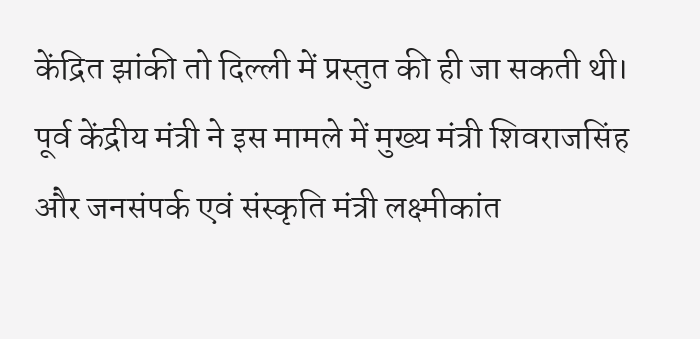केंद्रित झांकी तो दिल्ली में प्रस्तुत की ही जा सकती थी। पूर्व केंद्रीय मंत्री ने इस मामले में मुख्य मंत्री शिवराजसिंह और जनसंपर्क एवं संस्कृति मंत्री लक्ष्मीकांत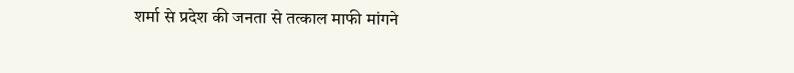शर्मा से प्रदेश की जनता से तत्काल माफी मांगने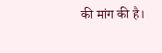की मांग की है।